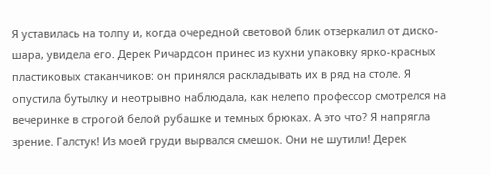Я уставилась на толпу и, когда очередной световой блик отзеркалил от диско-шара, увидела его. Дерек Ричардсон принес из кухни упаковку ярко-красных пластиковых стаканчиков: он принялся раскладывать их в ряд на столе. Я опустила бутылку и неотрывно наблюдала, как нелепо профессор смотрелся на вечеринке в строгой белой рубашке и темных брюках. А это что? Я напрягла зрение. Галстук! Из моей груди вырвался смешок. Они не шутили! Дерек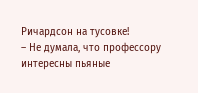Ричардсон на тусовке!
– Не думала, что профессору интересны пьяные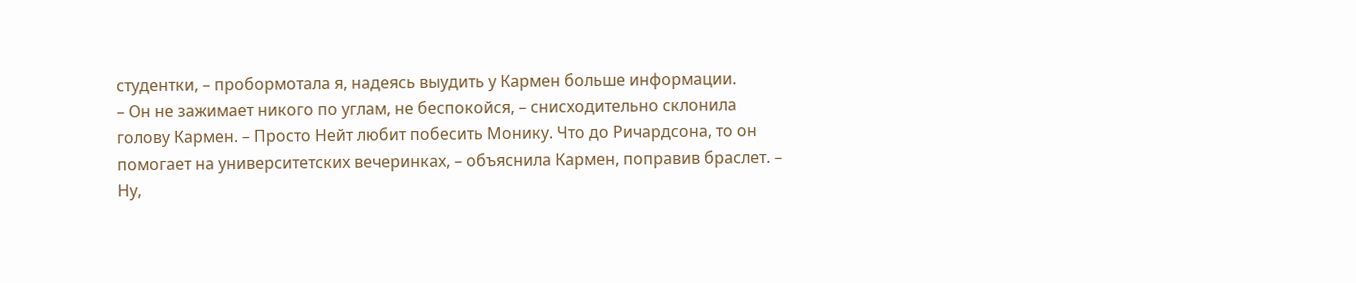студентки, – пробормотала я, надеясь выудить у Кармен больше информации.
– Он не зажимает никого по углам, не беспокойся, – снисходительно склонила голову Кармен. – Просто Нейт любит побесить Монику. Что до Ричардсона, то он помогает на университетских вечеринках, – объяснила Кармен, поправив браслет. – Ну,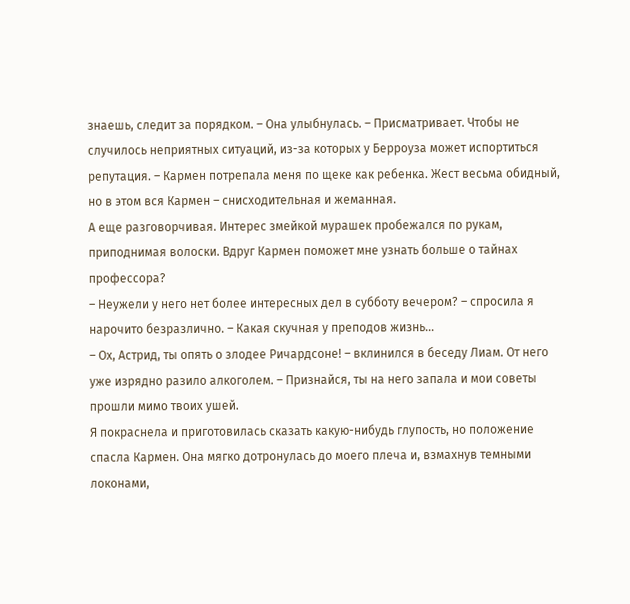знаешь, следит за порядком. – Она улыбнулась. – Присматривает. Чтобы не случилось неприятных ситуаций, из-за которых у Берроуза может испортиться репутация. – Кармен потрепала меня по щеке как ребенка. Жест весьма обидный, но в этом вся Кармен – снисходительная и жеманная.
А еще разговорчивая. Интерес змейкой мурашек пробежался по рукам, приподнимая волоски. Вдруг Кармен поможет мне узнать больше о тайнах профессора?
– Неужели у него нет более интересных дел в субботу вечером? – спросила я нарочито безразлично. – Какая скучная у преподов жизнь…
– Ох, Астрид, ты опять о злодее Ричардсоне! – вклинился в беседу Лиам. От него уже изрядно разило алкоголем. – Признайся, ты на него запала и мои советы прошли мимо твоих ушей.
Я покраснела и приготовилась сказать какую-нибудь глупость, но положение спасла Кармен. Она мягко дотронулась до моего плеча и, взмахнув темными локонами,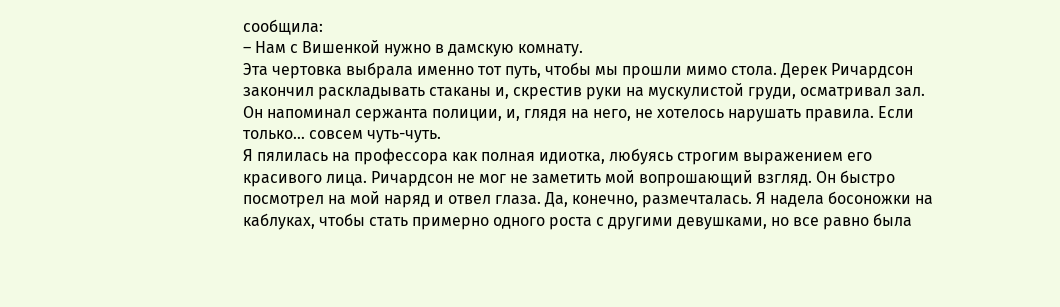сообщила:
– Нам с Вишенкой нужно в дамскую комнату.
Эта чертовка выбрала именно тот путь, чтобы мы прошли мимо стола. Дерек Ричардсон закончил раскладывать стаканы и, скрестив руки на мускулистой груди, осматривал зал. Он напоминал сержанта полиции, и, глядя на него, не хотелось нарушать правила. Если только… совсем чуть-чуть.
Я пялилась на профессора как полная идиотка, любуясь строгим выражением его красивого лица. Ричардсон не мог не заметить мой вопрошающий взгляд. Он быстро посмотрел на мой наряд и отвел глаза. Да, конечно, размечталась. Я надела босоножки на каблуках, чтобы стать примерно одного роста с другими девушками, но все равно была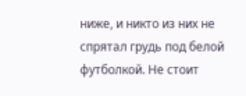ниже, и никто из них не спрятал грудь под белой футболкой. Не стоит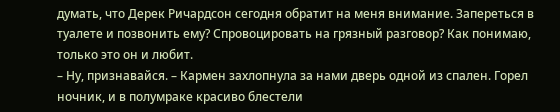думать, что Дерек Ричардсон сегодня обратит на меня внимание. Запереться в туалете и позвонить ему? Спровоцировать на грязный разговор? Как понимаю, только это он и любит.
– Ну, признавайся. – Кармен захлопнула за нами дверь одной из спален. Горел ночник, и в полумраке красиво блестели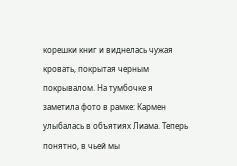корешки книг и виднелась чужая кровать, покрытая черным покрывалом. На тумбочке я заметила фото в рамке: Кармен улыбалась в объятиях Лиама. Теперь понятно, в чьей мы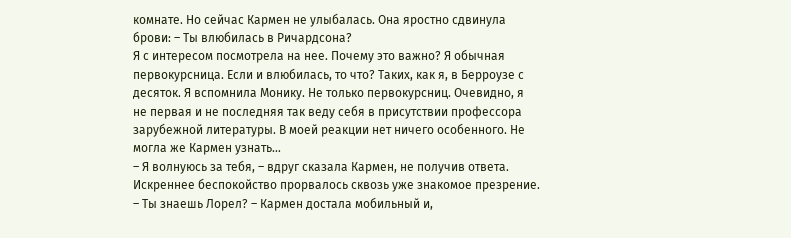комнате. Но сейчас Кармен не улыбалась. Она яростно сдвинула брови: – Ты влюбилась в Ричардсона?
Я с интересом посмотрела на нее. Почему это важно? Я обычная первокурсница. Если и влюбилась, то что? Таких, как я, в Берроузе с десяток. Я вспомнила Монику. Не только первокурсниц. Очевидно, я не первая и не последняя так веду себя в присутствии профессора зарубежной литературы. В моей реакции нет ничего особенного. Не могла же Кармен узнать…
– Я волнуюсь за тебя, – вдруг сказала Кармен, не получив ответа. Искреннее беспокойство прорвалось сквозь уже знакомое презрение. – Ты знаешь Лорел? – Кармен достала мобильный и,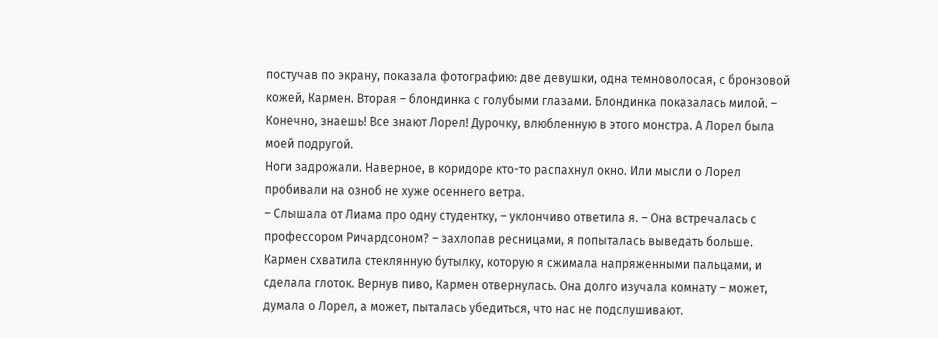постучав по экрану, показала фотографию: две девушки, одна темноволосая, с бронзовой кожей, Кармен. Вторая – блондинка с голубыми глазами. Блондинка показалась милой. – Конечно, знаешь! Все знают Лорел! Дурочку, влюбленную в этого монстра. А Лорел была моей подругой.
Ноги задрожали. Наверное, в коридоре кто-то распахнул окно. Или мысли о Лорел пробивали на озноб не хуже осеннего ветра.
– Слышала от Лиама про одну студентку, – уклончиво ответила я. – Она встречалась с профессором Ричардсоном? – захлопав ресницами, я попыталась выведать больше.
Кармен схватила стеклянную бутылку, которую я сжимала напряженными пальцами, и сделала глоток. Вернув пиво, Кармен отвернулась. Она долго изучала комнату – может, думала о Лорел, а может, пыталась убедиться, что нас не подслушивают.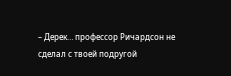– Дерек… профессор Ричардсон не сделал с твоей подругой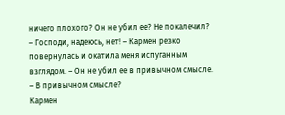ничего плохого? Он не убил ее? Не покалечил?
– Господи, надеюсь, нет! – Кармен резко повернулась и окатила меня испуганным взглядом. – Он не убил ее в привычном смысле.
– В привычном смысле?
Кармен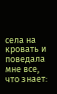села на кровать и поведала мне все, что знает: